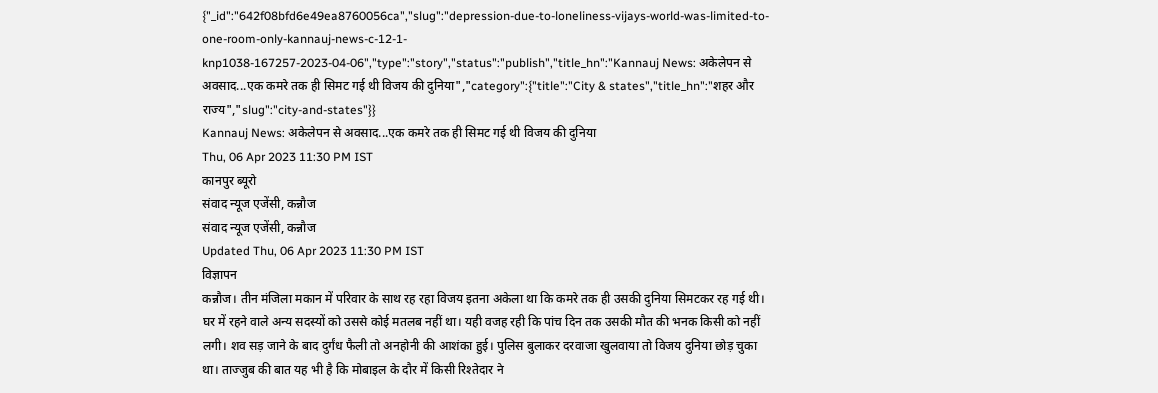{"_id":"642f08bfd6e49ea8760056ca","slug":"depression-due-to-loneliness-vijays-world-was-limited-to-one-room-only-kannauj-news-c-12-1-knp1038-167257-2023-04-06","type":"story","status":"publish","title_hn":"Kannauj News: अकेलेपन से अवसाद...एक कमरे तक ही सिमट गई थी विजय की दुनिया","category":{"title":"City & states","title_hn":"शहर और राज्य","slug":"city-and-states"}}
Kannauj News: अकेलेपन से अवसाद...एक कमरे तक ही सिमट गई थी विजय की दुनिया
Thu, 06 Apr 2023 11:30 PM IST
कानपुर ब्यूरो
संवाद न्यूज एजेंसी, कन्नौज
संवाद न्यूज एजेंसी, कन्नौज
Updated Thu, 06 Apr 2023 11:30 PM IST
विज्ञापन
कन्नौज। तीन मंजिला मकान में परिवार के साथ रह रहा विजय इतना अकेला था कि कमरे तक ही उसकी दुनिया सिमटकर रह गई थी। घर में रहने वाले अन्य सदस्यों को उससे कोई मतलब नहीं था। यही वजह रही कि पांच दिन तक उसकी मौत की भनक किसी को नहीं लगी। शव सड़ जाने के बाद दुर्गंध फैली तो अनहोनी की आशंका हुई। पुलिस बुलाकर दरवाजा खुलवाया तो विजय दुनिया छोड़ चुका था। ताज्जुब की बात यह भी है कि मोबाइल के दौर में किसी रिश्तेदार ने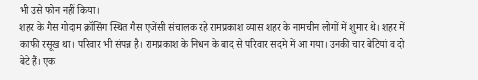भी उसे फोन नहीं किया।
शहर के गैस गोदाम क्रॉसिंग स्थित गैस एजेंसी संचालक रहे रामप्रकाश व्यास शहर के नामचीन लोगों में शुमार थे। शहर में काफी रसूख था। परिवार भी संपन्न है। रामप्रकाश के निधन के बाद से परिवार सदमे में आ गया। उनकी चार बेटियां व दो बेटे हैं। एक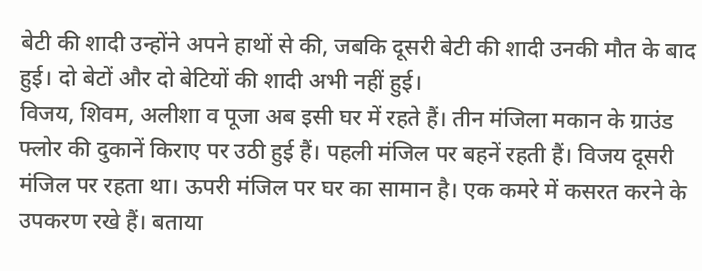बेटी की शादी उन्होंने अपने हाथों से की, जबकि दूसरी बेटी की शादी उनकी मौत के बाद हुई। दो बेटों और दो बेटियों की शादी अभी नहीं हुई।
विजय, शिवम, अलीशा व पूजा अब इसी घर में रहते हैं। तीन मंजिला मकान के ग्राउंड फ्लोर की दुकानें किराए पर उठी हुई हैं। पहली मंजिल पर बहनें रहती हैं। विजय दूसरी मंजिल पर रहता था। ऊपरी मंजिल पर घर का सामान है। एक कमरे में कसरत करने के उपकरण रखे हैं। बताया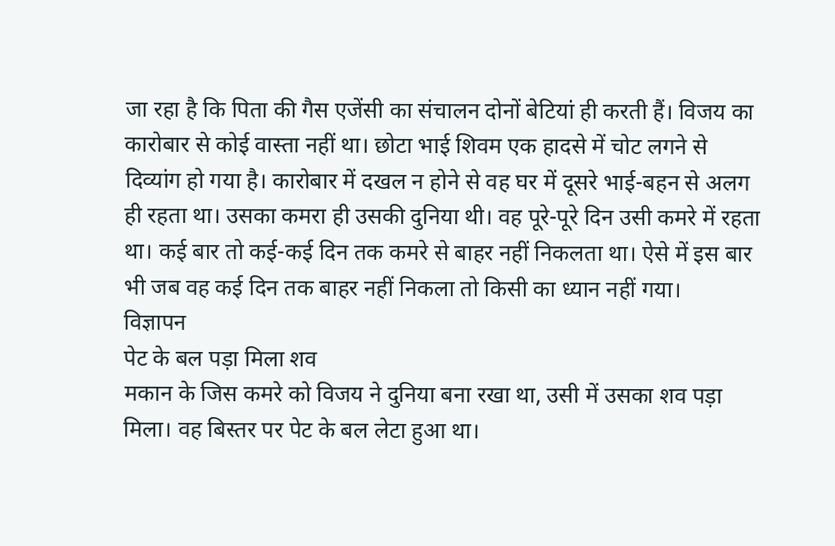जा रहा है कि पिता की गैस एजेंसी का संचालन दोनों बेटियां ही करती हैं। विजय का कारोबार से कोई वास्ता नहीं था। छोटा भाई शिवम एक हादसे में चोट लगने से दिव्यांग हो गया है। कारोबार में दखल न होने से वह घर में दूसरे भाई-बहन से अलग ही रहता था। उसका कमरा ही उसकी दुनिया थी। वह पूरे-पूरे दिन उसी कमरे में रहता था। कई बार तो कई-कई दिन तक कमरे से बाहर नहीं निकलता था। ऐसे में इस बार भी जब वह कई दिन तक बाहर नहीं निकला तो किसी का ध्यान नहीं गया।
विज्ञापन
पेट के बल पड़ा मिला शव
मकान के जिस कमरे को विजय ने दुनिया बना रखा था, उसी में उसका शव पड़ा मिला। वह बिस्तर पर पेट के बल लेटा हुआ था।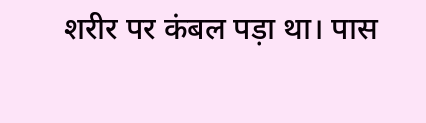शरीर पर कंबल पड़ा था। पास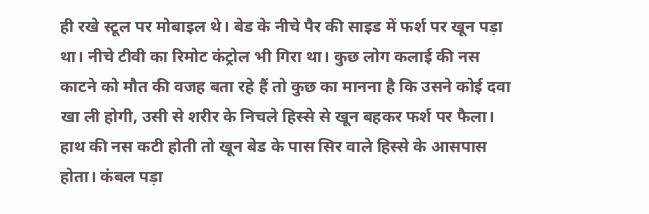ही रखे स्टूल पर मोबाइल थे। बेड के नीचे पैर की साइड में फर्श पर खून पड़ा था। नीचे टीवी का रिमोट कंट्रोल भी गिरा था। कुछ लोग कलाई की नस काटने को मौत की वजह बता रहे हैं तो कुछ का मानना है कि उसने कोई दवा खा ली होगी, उसी से शरीर के निचले हिस्से से खून बहकर फर्श पर फैला। हाथ की नस कटी होती तो खून बेड के पास सिर वाले हिस्से के आसपास होता। कंबल पड़ा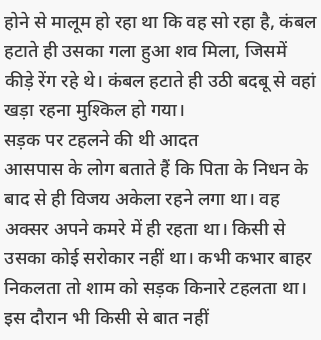होने से मालूम हो रहा था कि वह सो रहा है, कंबल हटाते ही उसका गला हुआ शव मिला, जिसमें कीड़े रेंग रहे थे। कंबल हटाते ही उठी बदबू से वहां खड़ा रहना मुश्किल हो गया।
सड़क पर टहलने की थी आदत
आसपास के लोग बताते हैं कि पिता के निधन के बाद से ही विजय अकेला रहने लगा था। वह अक्सर अपने कमरे में ही रहता था। किसी से उसका कोई सरोकार नहीं था। कभी कभार बाहर निकलता तो शाम को सड़क किनारे टहलता था। इस दौरान भी किसी से बात नहीं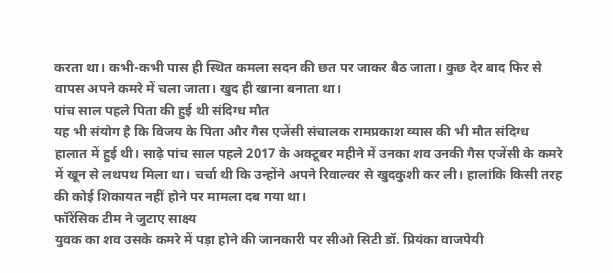करता था। कभी-कभी पास ही स्थित कमला सदन की छत पर जाकर बैठ जाता। कुछ देर बाद फिर से वापस अपने कमरे में चला जाता। खुद ही खाना बनाता था।
पांच साल पहले पिता की हुई थी संदिग्ध मौत
यह भी संयोग है कि विजय के पिता और गैस एजेंसी संचालक रामप्रकाश व्यास की भी मौत संदिग्ध हालात में हुई थी। साढ़े पांच साल पहले 2017 के अक्टूबर महीने में उनका शव उनकी गैस एजेंसी के कमरे में खून से लथपथ मिला था। चर्चा थी कि उन्होंने अपने रिवाल्वर से खुदकुशी कर ली। हालांकि किसी तरह की कोई शिकायत नहीं होने पर मामला दब गया था।
फॉरेंसिक टीम ने जुटाए साक्ष्य
युवक का शव उसके कमरे में पड़ा होने की जानकारी पर सीओ सिटी डॉ. प्रियंका वाजपेयी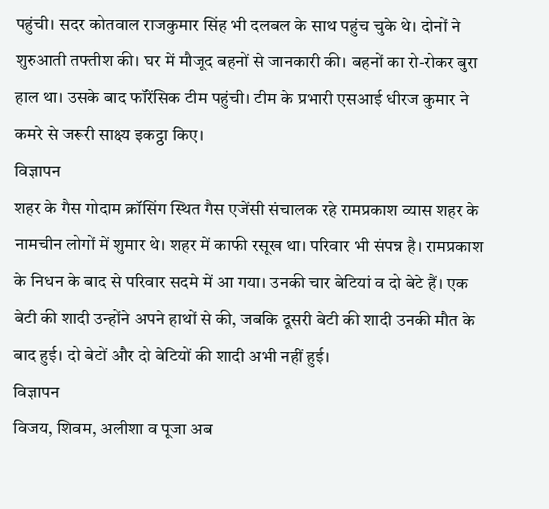पहुंची। सदर कोतवाल राजकुमार सिंह भी दलबल के साथ पहुंच चुके थे। दोनों ने शुरुआती तफ्तीश की। घर में मौजूद बहनों से जानकारी की। बहनों का रो-रोकर बुरा हाल था। उसके बाद फॉरेंसिक टीम पहुंची। टीम के प्रभारी एसआई धीरज कुमार ने कमरे से जरूरी साक्ष्य इकट्ठा किए।
विज्ञापन
शहर के गैस गोदाम क्रॉसिंग स्थित गैस एजेंसी संचालक रहे रामप्रकाश व्यास शहर के नामचीन लोगों में शुमार थे। शहर में काफी रसूख था। परिवार भी संपन्न है। रामप्रकाश के निधन के बाद से परिवार सदमे में आ गया। उनकी चार बेटियां व दो बेटे हैं। एक बेटी की शादी उन्होंने अपने हाथों से की, जबकि दूसरी बेटी की शादी उनकी मौत के बाद हुई। दो बेटों और दो बेटियों की शादी अभी नहीं हुई।
विज्ञापन
विजय, शिवम, अलीशा व पूजा अब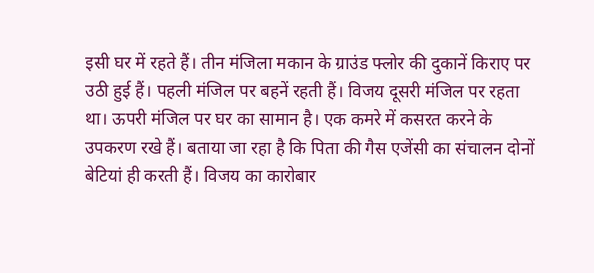इसी घर में रहते हैं। तीन मंजिला मकान के ग्राउंड फ्लोर की दुकानें किराए पर उठी हुई हैं। पहली मंजिल पर बहनें रहती हैं। विजय दूसरी मंजिल पर रहता था। ऊपरी मंजिल पर घर का सामान है। एक कमरे में कसरत करने के उपकरण रखे हैं। बताया जा रहा है कि पिता की गैस एजेंसी का संचालन दोनों बेटियां ही करती हैं। विजय का कारोबार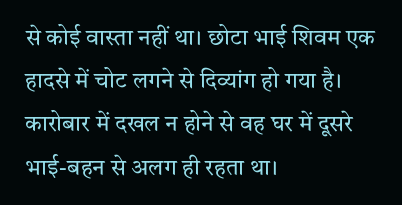से कोई वास्ता नहीं था। छोटा भाई शिवम एक हादसे में चोट लगने से दिव्यांग हो गया है। कारोबार में दखल न होने से वह घर में दूसरे भाई-बहन से अलग ही रहता था।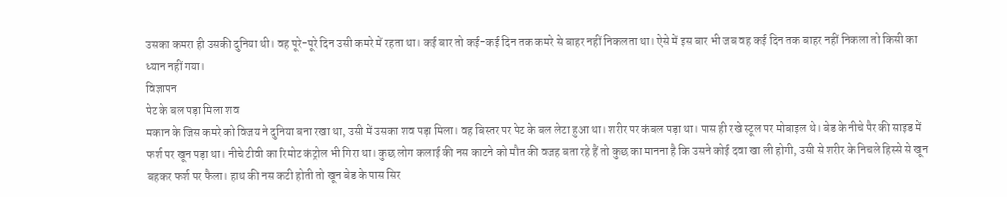उसका कमरा ही उसकी दुनिया थी। वह पूरे-पूरे दिन उसी कमरे में रहता था। कई बार तो कई-कई दिन तक कमरे से बाहर नहीं निकलता था। ऐसे में इस बार भी जब वह कई दिन तक बाहर नहीं निकला तो किसी का ध्यान नहीं गया।
विज्ञापन
पेट के बल पड़ा मिला शव
मकान के जिस कमरे को विजय ने दुनिया बना रखा था, उसी में उसका शव पड़ा मिला। वह बिस्तर पर पेट के बल लेटा हुआ था। शरीर पर कंबल पड़ा था। पास ही रखे स्टूल पर मोबाइल थे। बेड के नीचे पैर की साइड में फर्श पर खून पड़ा था। नीचे टीवी का रिमोट कंट्रोल भी गिरा था। कुछ लोग कलाई की नस काटने को मौत की वजह बता रहे हैं तो कुछ का मानना है कि उसने कोई दवा खा ली होगी, उसी से शरीर के निचले हिस्से से खून बहकर फर्श पर फैला। हाथ की नस कटी होती तो खून बेड के पास सिर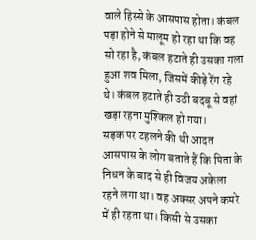वाले हिस्से के आसपास होता। कंबल पड़ा होने से मालूम हो रहा था कि वह सो रहा है, कंबल हटाते ही उसका गला हुआ शव मिला, जिसमें कीड़े रेंग रहे थे। कंबल हटाते ही उठी बदबू से वहां खड़ा रहना मुश्किल हो गया।
सड़क पर टहलने की थी आदत
आसपास के लोग बताते हैं कि पिता के निधन के बाद से ही विजय अकेला रहने लगा था। वह अक्सर अपने कमरे में ही रहता था। किसी से उसका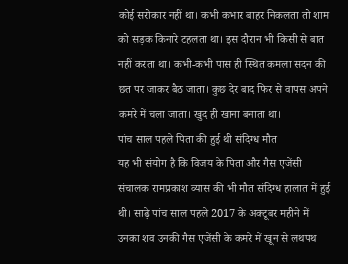कोई सरोकार नहीं था। कभी कभार बाहर निकलता तो शाम को सड़क किनारे टहलता था। इस दौरान भी किसी से बात नहीं करता था। कभी-कभी पास ही स्थित कमला सदन की छत पर जाकर बैठ जाता। कुछ देर बाद फिर से वापस अपने कमरे में चला जाता। खुद ही खाना बनाता था।
पांच साल पहले पिता की हुई थी संदिग्ध मौत
यह भी संयोग है कि विजय के पिता और गैस एजेंसी संचालक रामप्रकाश व्यास की भी मौत संदिग्ध हालात में हुई थी। साढ़े पांच साल पहले 2017 के अक्टूबर महीने में उनका शव उनकी गैस एजेंसी के कमरे में खून से लथपथ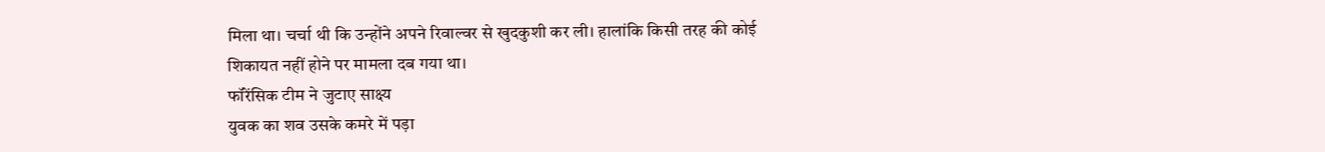मिला था। चर्चा थी कि उन्होंने अपने रिवाल्वर से खुदकुशी कर ली। हालांकि किसी तरह की कोई शिकायत नहीं होने पर मामला दब गया था।
फॉरेंसिक टीम ने जुटाए साक्ष्य
युवक का शव उसके कमरे में पड़ा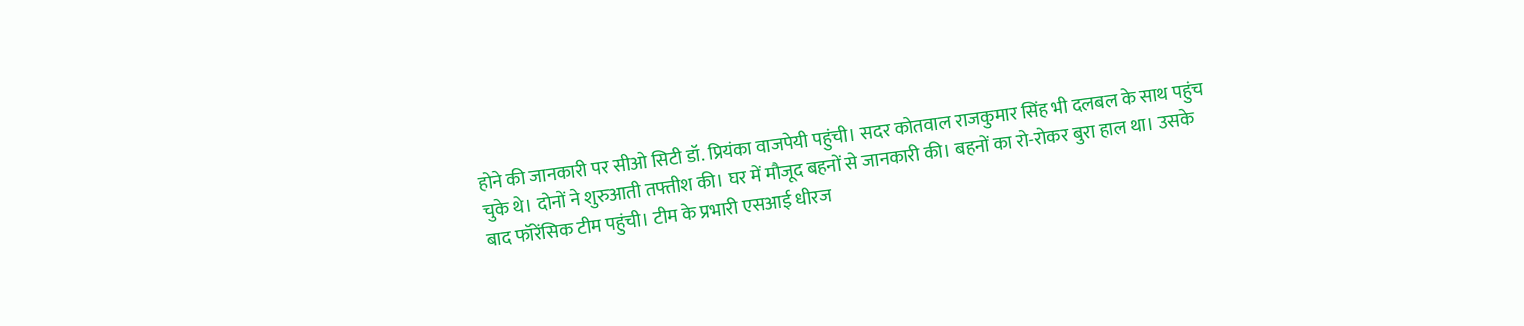होने की जानकारी पर सीओ सिटी डॉ. प्रियंका वाजपेयी पहुंची। सदर कोतवाल राजकुमार सिंह भी दलबल के साथ पहुंच चुके थे। दोनों ने शुरुआती तफ्तीश की। घर में मौजूद बहनों से जानकारी की। बहनों का रो-रोकर बुरा हाल था। उसके बाद फॉरेंसिक टीम पहुंची। टीम के प्रभारी एसआई धीरज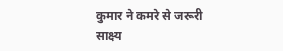कुमार ने कमरे से जरूरी साक्ष्य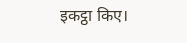इकट्ठा किए।